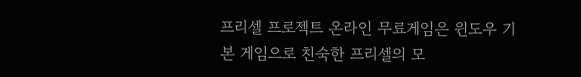프리셀 프로젝트 온라인 무료게임은 윈도우 기본 게임으로 친숙한 프리셀의 모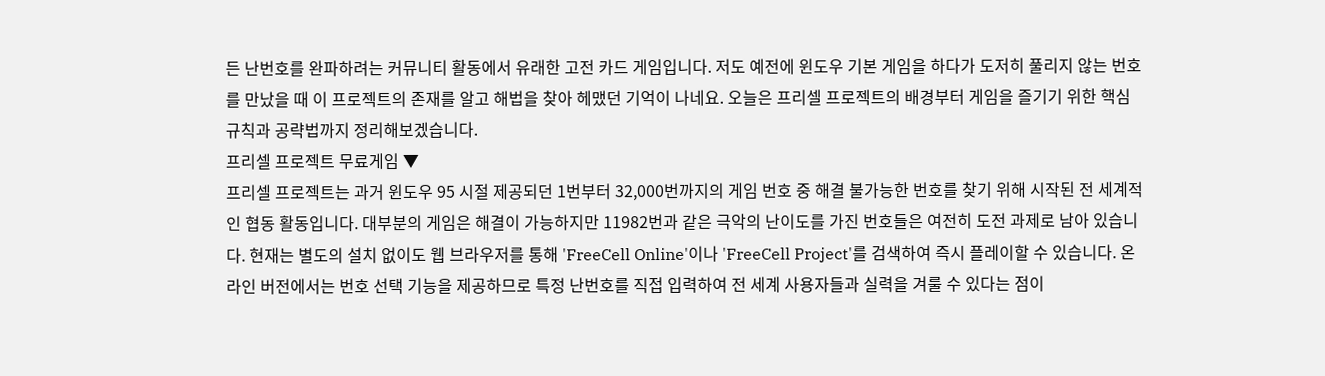든 난번호를 완파하려는 커뮤니티 활동에서 유래한 고전 카드 게임입니다. 저도 예전에 윈도우 기본 게임을 하다가 도저히 풀리지 않는 번호를 만났을 때 이 프로젝트의 존재를 알고 해법을 찾아 헤맸던 기억이 나네요. 오늘은 프리셀 프로젝트의 배경부터 게임을 즐기기 위한 핵심 규칙과 공략법까지 정리해보겠습니다.
프리셀 프로젝트 무료게임 ▼
프리셀 프로젝트는 과거 윈도우 95 시절 제공되던 1번부터 32,000번까지의 게임 번호 중 해결 불가능한 번호를 찾기 위해 시작된 전 세계적인 협동 활동입니다. 대부분의 게임은 해결이 가능하지만 11982번과 같은 극악의 난이도를 가진 번호들은 여전히 도전 과제로 남아 있습니다. 현재는 별도의 설치 없이도 웹 브라우저를 통해 'FreeCell Online'이나 'FreeCell Project'를 검색하여 즉시 플레이할 수 있습니다. 온라인 버전에서는 번호 선택 기능을 제공하므로 특정 난번호를 직접 입력하여 전 세계 사용자들과 실력을 겨룰 수 있다는 점이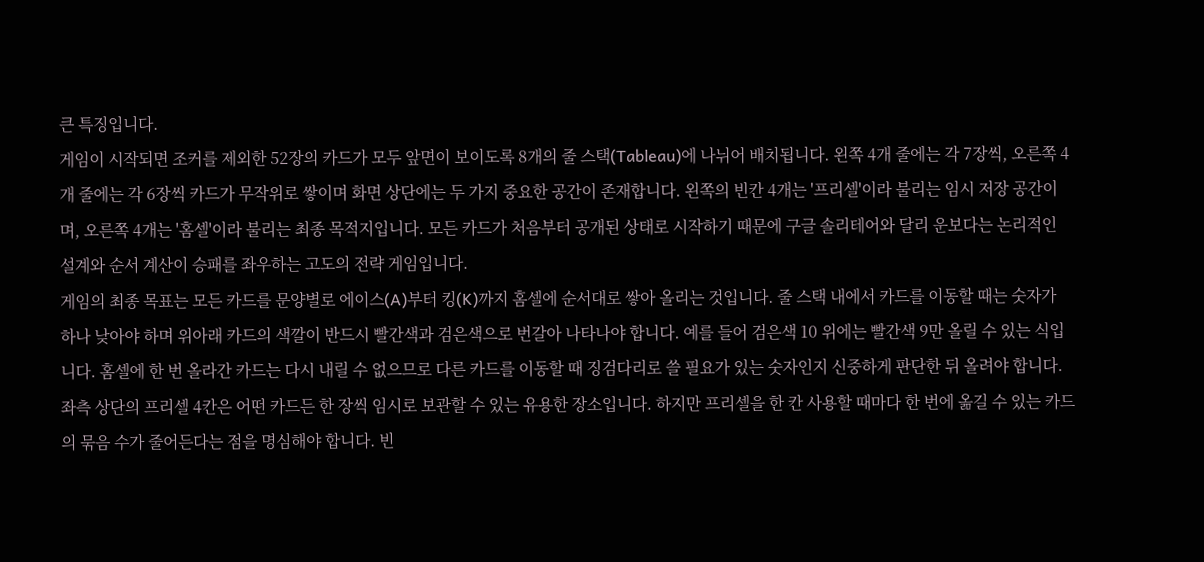큰 특징입니다.
게임이 시작되면 조커를 제외한 52장의 카드가 모두 앞면이 보이도록 8개의 줄 스택(Tableau)에 나뉘어 배치됩니다. 왼쪽 4개 줄에는 각 7장씩, 오른쪽 4개 줄에는 각 6장씩 카드가 무작위로 쌓이며 화면 상단에는 두 가지 중요한 공간이 존재합니다. 왼쪽의 빈칸 4개는 '프리셀'이라 불리는 임시 저장 공간이며, 오른쪽 4개는 '홈셀'이라 불리는 최종 목적지입니다. 모든 카드가 처음부터 공개된 상태로 시작하기 때문에 구글 솔리테어와 달리 운보다는 논리적인 설계와 순서 계산이 승패를 좌우하는 고도의 전략 게임입니다.
게임의 최종 목표는 모든 카드를 문양별로 에이스(A)부터 킹(K)까지 홈셀에 순서대로 쌓아 올리는 것입니다. 줄 스택 내에서 카드를 이동할 때는 숫자가 하나 낮아야 하며 위아래 카드의 색깔이 반드시 빨간색과 검은색으로 번갈아 나타나야 합니다. 예를 들어 검은색 10 위에는 빨간색 9만 올릴 수 있는 식입니다. 홈셀에 한 번 올라간 카드는 다시 내릴 수 없으므로 다른 카드를 이동할 때 징검다리로 쓸 필요가 있는 숫자인지 신중하게 판단한 뒤 올려야 합니다.
좌측 상단의 프리셀 4칸은 어떤 카드든 한 장씩 임시로 보관할 수 있는 유용한 장소입니다. 하지만 프리셀을 한 칸 사용할 때마다 한 번에 옮길 수 있는 카드의 묶음 수가 줄어든다는 점을 명심해야 합니다. 빈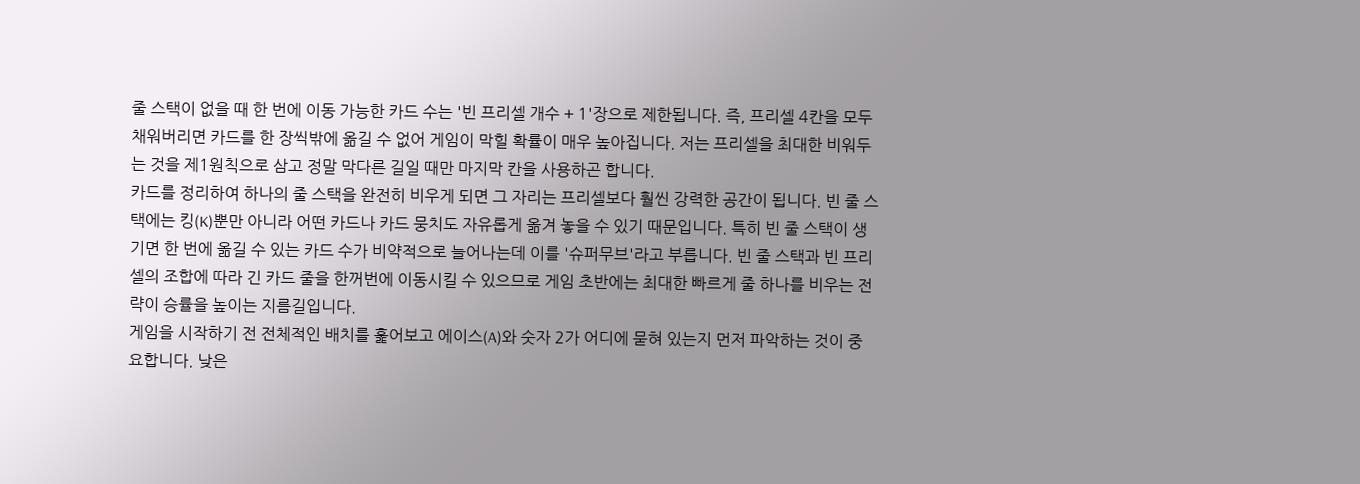줄 스택이 없을 때 한 번에 이동 가능한 카드 수는 '빈 프리셀 개수 + 1'장으로 제한됩니다. 즉, 프리셀 4칸을 모두 채워버리면 카드를 한 장씩밖에 옮길 수 없어 게임이 막힐 확률이 매우 높아집니다. 저는 프리셀을 최대한 비워두는 것을 제1원칙으로 삼고 정말 막다른 길일 때만 마지막 칸을 사용하곤 합니다.
카드를 정리하여 하나의 줄 스택을 완전히 비우게 되면 그 자리는 프리셀보다 훨씬 강력한 공간이 됩니다. 빈 줄 스택에는 킹(K)뿐만 아니라 어떤 카드나 카드 뭉치도 자유롭게 옮겨 놓을 수 있기 때문입니다. 특히 빈 줄 스택이 생기면 한 번에 옮길 수 있는 카드 수가 비약적으로 늘어나는데 이를 '슈퍼무브'라고 부릅니다. 빈 줄 스택과 빈 프리셀의 조합에 따라 긴 카드 줄을 한꺼번에 이동시킬 수 있으므로 게임 초반에는 최대한 빠르게 줄 하나를 비우는 전략이 승률을 높이는 지름길입니다.
게임을 시작하기 전 전체적인 배치를 훑어보고 에이스(A)와 숫자 2가 어디에 묻혀 있는지 먼저 파악하는 것이 중요합니다. 낮은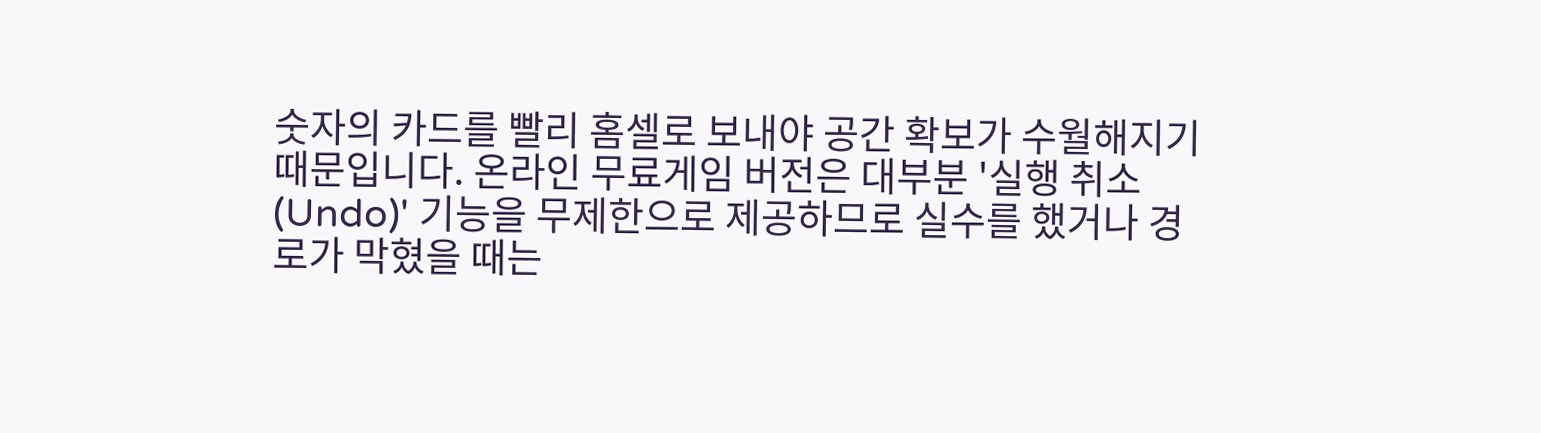숫자의 카드를 빨리 홈셀로 보내야 공간 확보가 수월해지기 때문입니다. 온라인 무료게임 버전은 대부분 '실행 취소(Undo)' 기능을 무제한으로 제공하므로 실수를 했거나 경로가 막혔을 때는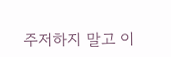주저하지 말고 이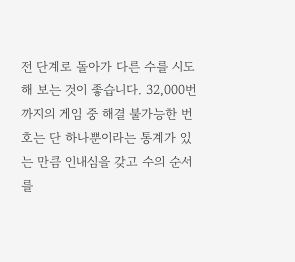전 단계로 돌아가 다른 수를 시도해 보는 것이 좋습니다. 32,000번까지의 게임 중 해결 불가능한 번호는 단 하나뿐이라는 통계가 있는 만큼 인내심을 갖고 수의 순서를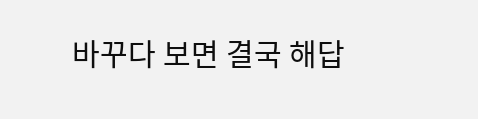바꾸다 보면 결국 해답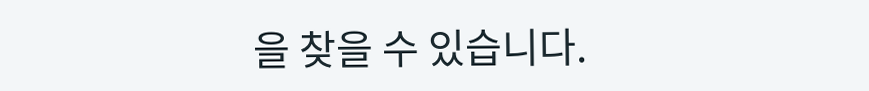을 찾을 수 있습니다.